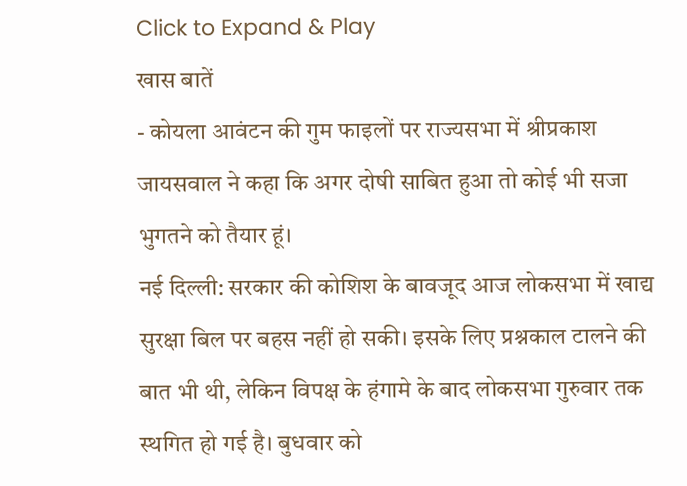Click to Expand & Play
खास बातें
- कोयला आवंटन की गुम फाइलों पर राज्यसभा में श्रीप्रकाश जायसवाल ने कहा कि अगर दोषी साबित हुआ तो कोई भी सजा भुगतने को तैयार हूं।
नई दिल्ली: सरकार की कोशिश के बावजूद आज लोकसभा में खाद्य सुरक्षा बिल पर बहस नहीं हो सकी। इसके लिए प्रश्नकाल टालने की बात भी थी, लेकिन विपक्ष के हंगामे के बाद लोकसभा गुरुवार तक स्थगित हो गई है। बुधवार को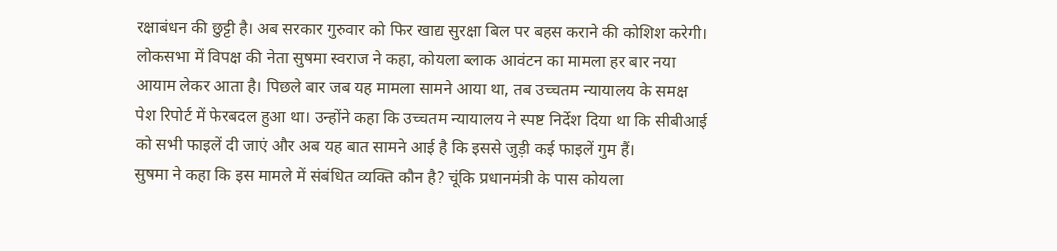रक्षाबंधन की छुट्टी है। अब सरकार गुरुवार को फिर खाद्य सुरक्षा बिल पर बहस कराने की कोशिश करेगी।
लोकसभा में विपक्ष की नेता सुषमा स्वराज ने कहा, कोयला ब्लाक आवंटन का मामला हर बार नया आयाम लेकर आता है। पिछले बार जब यह मामला सामने आया था, तब उच्चतम न्यायालय के समक्ष पेश रिपोर्ट में फेरबदल हुआ था। उन्होंने कहा कि उच्चतम न्यायालय ने स्पष्ट निर्देश दिया था कि सीबीआई को सभी फाइलें दी जाएं और अब यह बात सामने आई है कि इससे जुड़ी कई फाइलें गुम हैं।
सुषमा ने कहा कि इस मामले में संबंधित व्यक्ति कौन है? चूंकि प्रधानमंत्री के पास कोयला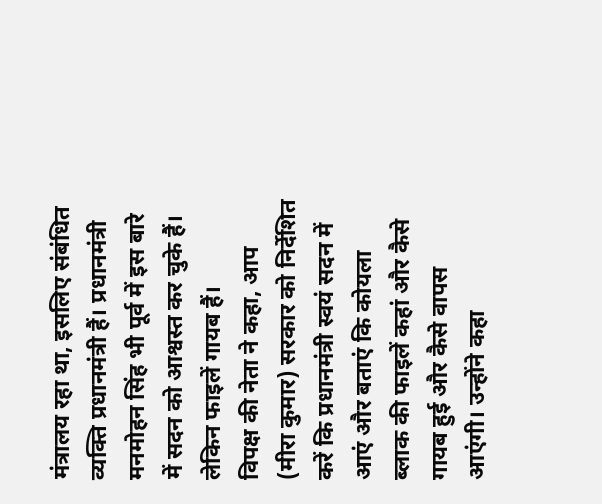मंत्रालय रहा था, इसलिए संबंधित व्यक्ति प्रधानमंत्री हैं। प्रधानमंत्री मनमोहन सिंह भी पूर्व में इस बारे में सदन को आश्वस्त कर चुके हैं। लेकिन फाइलें गायब हैं।
विपक्ष की नेता ने कहा, आप (मीरा कुमार) सरकार को निर्देशित करें कि प्रधानमंत्री स्वयं सदन में आएं और बताएं कि कोयला ब्लाक की फाइलें कहां और कैसे गायब हुई और कैसे वापस आएंगी। उन्होंने कहा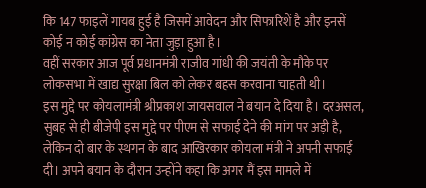कि 147 फाइलें गायब हुई है जिसमें आवेदन और सिफारिशें है और इनसें कोई न कोई कांग्रेस का नेता जुड़ा हुआ है।
वहीं सरकार आज पूर्व प्रधानमंत्री राजीव गांधी की जयंती के मौके पर लोकसभा में खाद्य सुरक्षा बिल को लेकर बहस करवाना चाहती थी।
इस मुद्दे पर कोयलामंत्री श्रीप्रकाश जायसवाल ने बयान दे दिया है। दरअसल, सुबह से ही बीजेपी इस मुद्दे पर पीएम से सफाई देने की मांग पर अड़ी है, लेकिन दो बार के स्थगन के बाद आखिरकार कोयला मंत्री ने अपनी सफाई दी। अपने बयान के दौरान उन्होंने कहा कि अगर मैं इस मामले में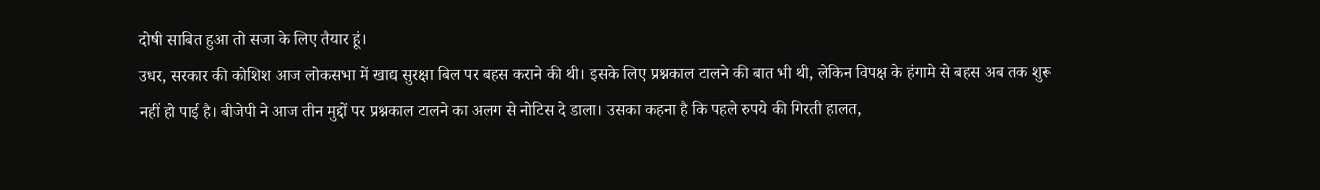दोषी साबित हुआ तो सजा के लिए तैयार हूं।
उधर, सरकार की कोशिश आज लोकसभा में खाद्य सुरक्षा बिल पर बहस कराने की थी। इसके लिए प्रश्नकाल टालने की बात भी थी, लेकिन विपक्ष के हंगामे से बहस अब तक शुरू नहीं हो पाई है। बीजेपी ने आज तीन मुद्दों पर प्रश्नकाल टालने का अलग से नोटिस दे डाला। उसका कहना है कि पहले रुपये की गिरती हालत,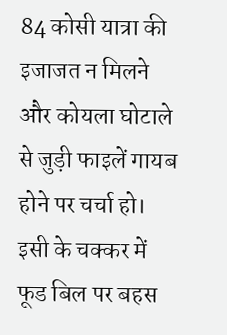84 कोसी यात्रा की इजाजत न मिलने और कोयला घोटाले से जुड़ी फाइलें गायब होने पर चर्चा हो। इसी के चक्कर में फूड बिल पर बहस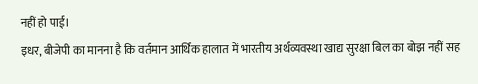नहीं हो पाई।
इधर, बीजेपी का मानना है कि वर्तमान आर्थिक हालात में भारतीय अर्थव्यवस्था खाद्य सुरक्षा बिल का बोझ नहीं सह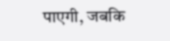पाएगी, जबकि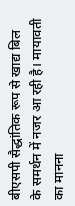बीएसपी सैद्धांतिक रूप से खाद्य बिल के समर्थन में नजर आ रही है। मायावती का मानना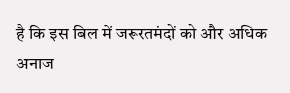है कि इस बिल में जरूरतमंदों को और अधिक अनाज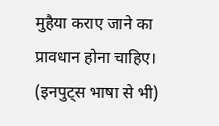मुहैया कराए जाने का प्रावधान होना चाहिए।
(इनपुट्स भाषा से भी)